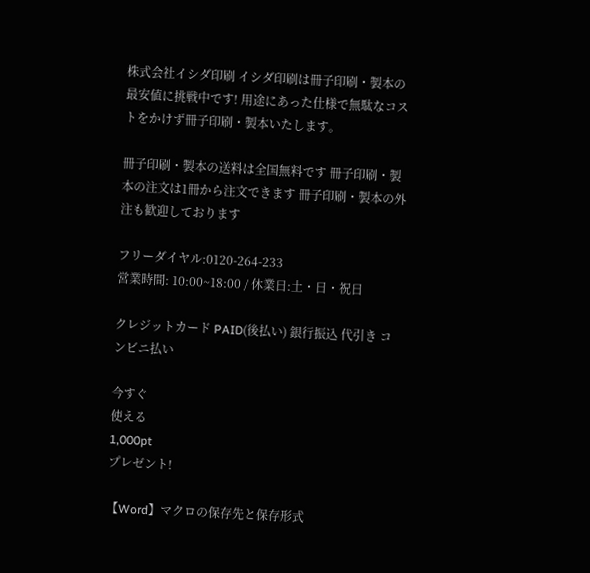株式会社イシダ印刷 イシダ印刷は冊子印刷・製本の最安値に挑戦中です! 用途にあった仕様で無駄なコストをかけず冊子印刷・製本いたします。

冊子印刷・製本の送料は全国無料です 冊子印刷・製本の注文は1冊から注文できます 冊子印刷・製本の外注も歓迎しております

フリーダイヤル:0120-264-233
営業時間: 10:00~18:00 / 休業日:土・日・祝日

クレジットカード PAID(後払い) 銀行振込 代引き コンビニ払い

今すぐ
使える
1,000pt
プレゼント!

【Word】マクロの保存先と保存形式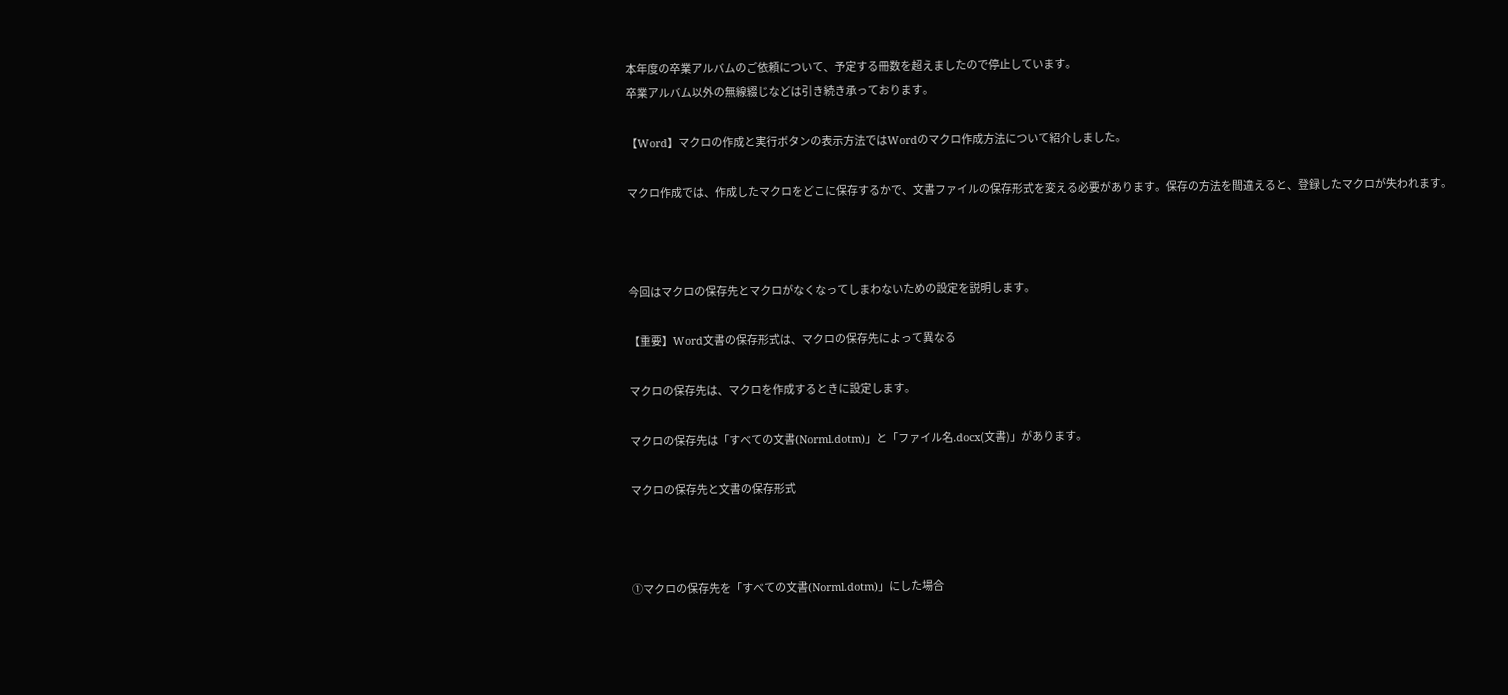本年度の卒業アルバムのご依頼について、予定する冊数を超えましたので停止しています。
卒業アルバム以外の無線綴じなどは引き続き承っております。

【Word】マクロの作成と実行ボタンの表示方法ではWordのマクロ作成方法について紹介しました。

マクロ作成では、作成したマクロをどこに保存するかで、文書ファイルの保存形式を変える必要があります。保存の方法を間違えると、登録したマクロが失われます。



今回はマクロの保存先とマクロがなくなってしまわないための設定を説明します。

【重要】Word文書の保存形式は、マクロの保存先によって異なる

マクロの保存先は、マクロを作成するときに設定します。

マクロの保存先は「すべての文書(Norml.dotm)」と「ファイル名.docx(文書)」があります。

マクロの保存先と文書の保存形式



①マクロの保存先を「すべての文書(Norml.dotm)」にした場合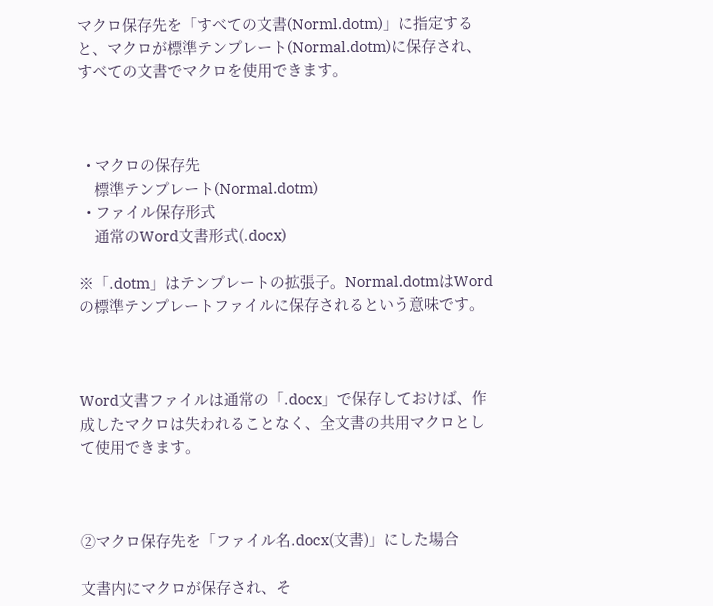マクロ保存先を「すべての文書(Norml.dotm)」に指定すると、マクロが標準テンプレート(Normal.dotm)に保存され、すべての文書でマクロを使用できます。



  • マクロの保存先
    標準テンプレート(Normal.dotm)
  • ファイル保存形式
    通常のWord文書形式(.docx)

※「.dotm」はテンプレートの拡張子。Normal.dotmはWordの標準テンプレートファイルに保存されるという意味です。



Word文書ファイルは通常の「.docx」で保存しておけば、作成したマクロは失われることなく、全文書の共用マクロとして使用できます。



②マクロ保存先を「ファイル名.docx(文書)」にした場合

文書内にマクロが保存され、そ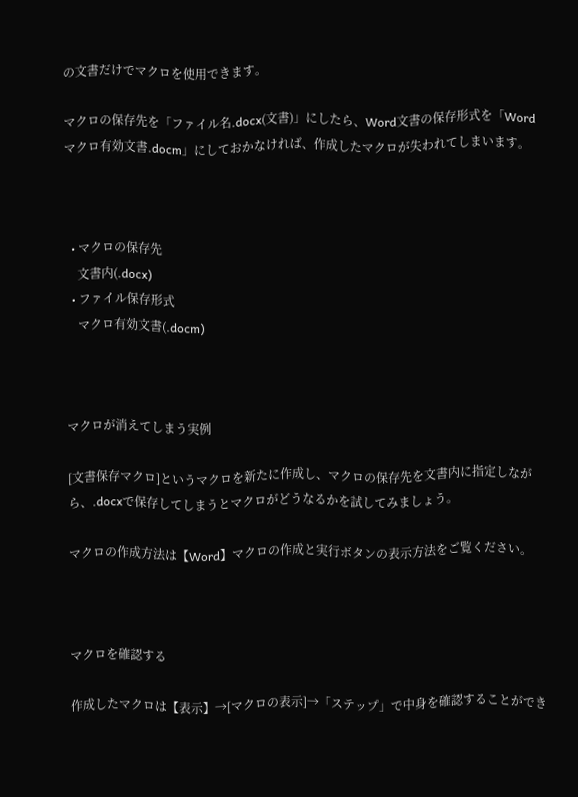の文書だけでマクロを使用できます。

マクロの保存先を「ファイル名.docx(文書)」にしたら、Word文書の保存形式を「Wordマクロ有効文書.docm」にしておかなければ、作成したマクロが失われてしまいます。



  • マクロの保存先
    文書内(.docx)
  • ファイル保存形式
    マクロ有効文書(.docm)



マクロが消えてしまう実例

[文書保存マクロ]というマクロを新たに作成し、マクロの保存先を文書内に指定しながら、.docxで保存してしまうとマクロがどうなるかを試してみましょう。

マクロの作成方法は【Word】マクロの作成と実行ボタンの表示方法をご覧ください。



マクロを確認する

作成したマクロは【表示】→[マクロの表示]→「ステップ」で中身を確認することができ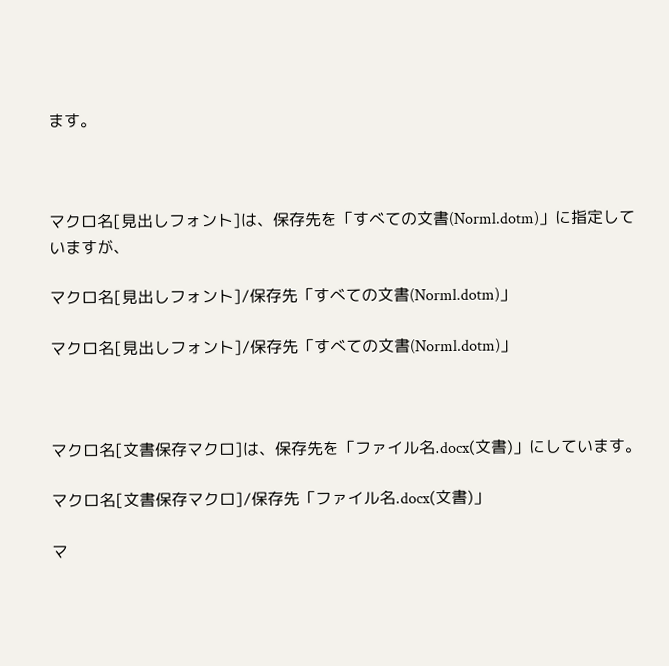ます。



マクロ名[見出しフォント]は、保存先を「すべての文書(Norml.dotm)」に指定していますが、

マクロ名[見出しフォント]/保存先「すべての文書(Norml.dotm)」

マクロ名[見出しフォント]/保存先「すべての文書(Norml.dotm)」



マクロ名[文書保存マクロ]は、保存先を「ファイル名.docx(文書)」にしています。

マクロ名[文書保存マクロ]/保存先「ファイル名.docx(文書)」

マ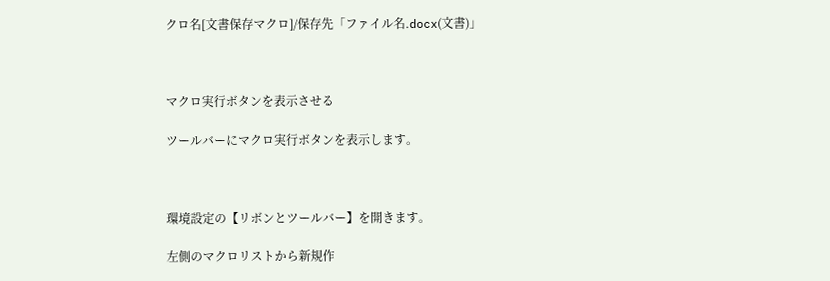クロ名[文書保存マクロ]/保存先「ファイル名.docx(文書)」



マクロ実行ボタンを表示させる

ツールバーにマクロ実行ボタンを表示します。



環境設定の【リボンとツールバー】を開きます。

左側のマクロリストから新規作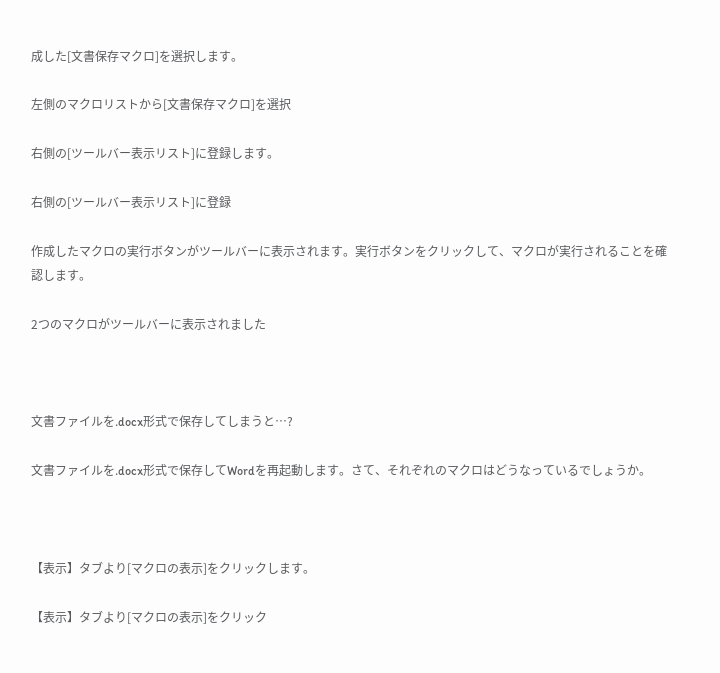成した[文書保存マクロ]を選択します。

左側のマクロリストから[文書保存マクロ]を選択

右側の[ツールバー表示リスト]に登録します。

右側の[ツールバー表示リスト]に登録

作成したマクロの実行ボタンがツールバーに表示されます。実行ボタンをクリックして、マクロが実行されることを確認します。

2つのマクロがツールバーに表示されました



文書ファイルを.docx形式で保存してしまうと…?

文書ファイルを.docx形式で保存してWordを再起動します。さて、それぞれのマクロはどうなっているでしょうか。



【表示】タブより[マクロの表示]をクリックします。

【表示】タブより[マクロの表示]をクリック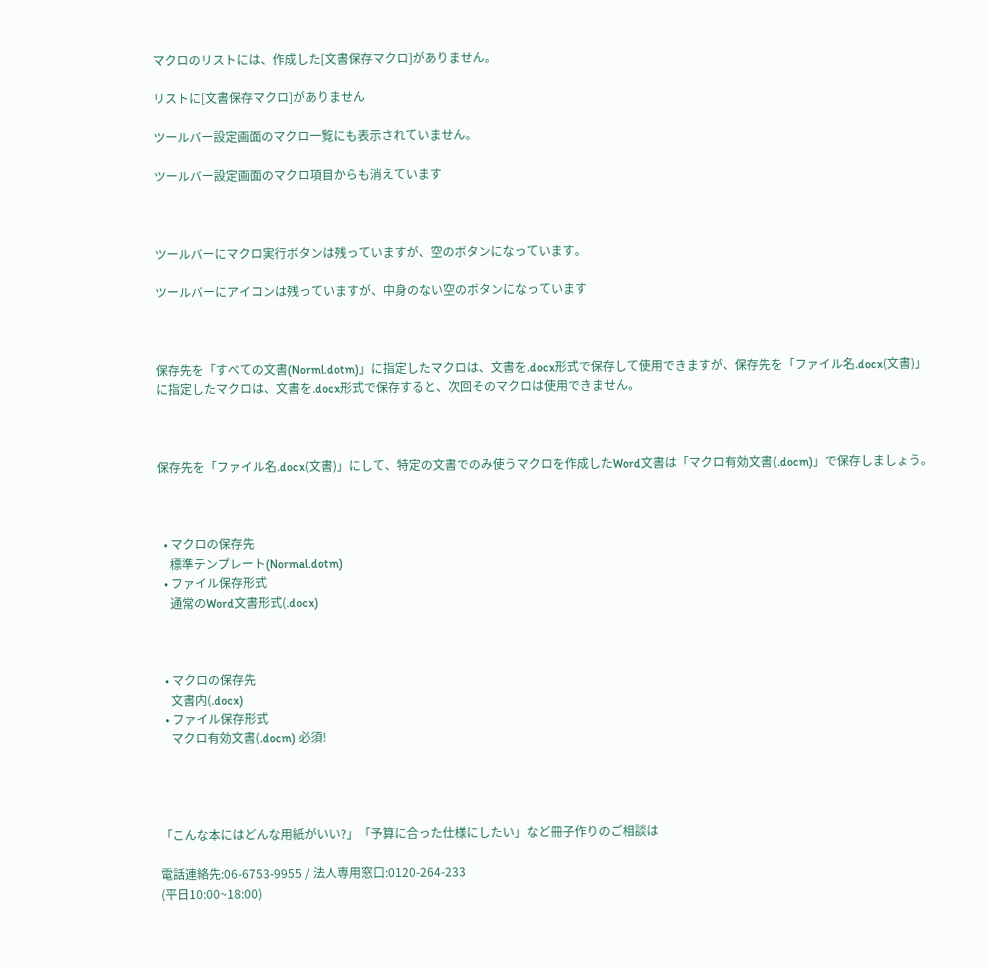マクロのリストには、作成した[文書保存マクロ]がありません。

リストに[文書保存マクロ]がありません

ツールバー設定画面のマクロ一覧にも表示されていません。

ツールバー設定画面のマクロ項目からも消えています



ツールバーにマクロ実行ボタンは残っていますが、空のボタンになっています。

ツールバーにアイコンは残っていますが、中身のない空のボタンになっています



保存先を「すべての文書(Norml.dotm)」に指定したマクロは、文書を.docx形式で保存して使用できますが、保存先を「ファイル名.docx(文書)」に指定したマクロは、文書を.docx形式で保存すると、次回そのマクロは使用できません。



保存先を「ファイル名.docx(文書)」にして、特定の文書でのみ使うマクロを作成したWord文書は「マクロ有効文書(.docm)」で保存しましょう。



  • マクロの保存先
    標準テンプレート(Normal.dotm)
  • ファイル保存形式
    通常のWord文書形式(.docx)



  • マクロの保存先
    文書内(.docx)
  • ファイル保存形式
    マクロ有効文書(.docm) 必須!




「こんな本にはどんな用紙がいい?」「予算に合った仕様にしたい」など冊子作りのご相談は

電話連絡先:06-6753-9955 / 法人専用窓口:0120-264-233
(平日10:00~18:00)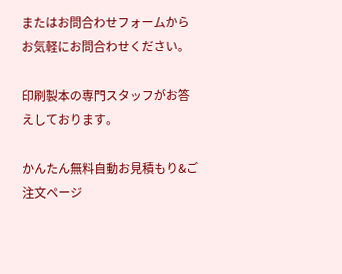またはお問合わせフォームからお気軽にお問合わせください。

印刷製本の専門スタッフがお答えしております。

かんたん無料自動お見積もり&ご注文ページ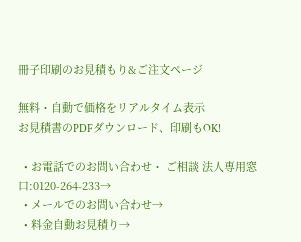冊子印刷のお見積もり&ご注文ページ

無料・自動で価格をリアルタイム表示
お見積書のPDFダウンロード、印刷もOK!

  • お電話でのお問い合わせ・ ご相談 法人専用窓口:0120-264-233→
  • メールでのお問い合わせ→
  • 料金自動お見積り→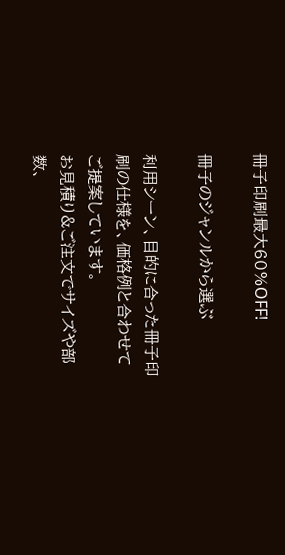冊子印刷最大60%OFF!

冊子のジャンルから選ぶ

利用シーン、目的に合った冊子印刷の仕様を、価格例と合わせてご提案しています。
お見積り&ご注文でサイズや部数、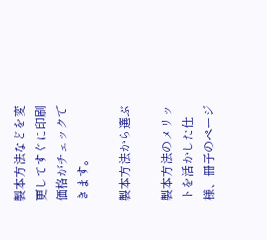製本方法などを変更してすぐに印刷価格がチェックできます。

製本方法から選ぶ

製本方法のメリットを活かした仕様、冊子のページ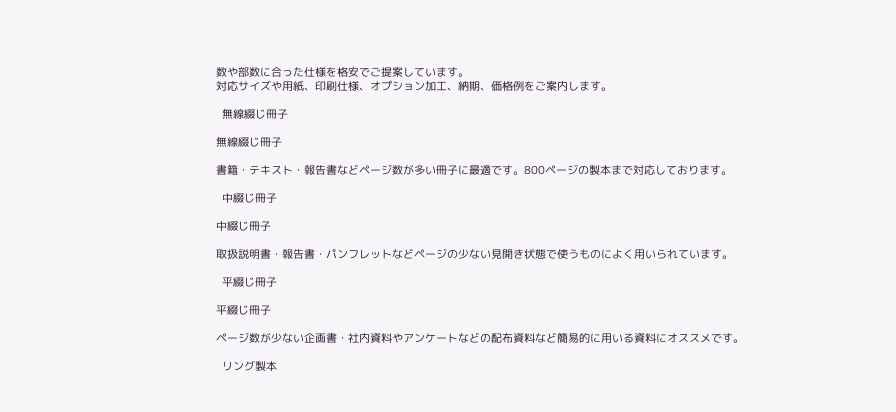数や部数に合った仕様を格安でご提案しています。
対応サイズや用紙、印刷仕様、オプション加工、納期、価格例をご案内します。

  無線綴じ冊子

無線綴じ冊子

書籍・テキスト・報告書などページ数が多い冊子に最適です。800ページの製本まで対応しております。

  中綴じ冊子

中綴じ冊子

取扱説明書・報告書・パンフレットなどページの少ない見開き状態で使うものによく用いられています。

  平綴じ冊子

平綴じ冊子

ページ数が少ない企画書・社内資料やアンケートなどの配布資料など簡易的に用いる資料にオススメです。

  リング製本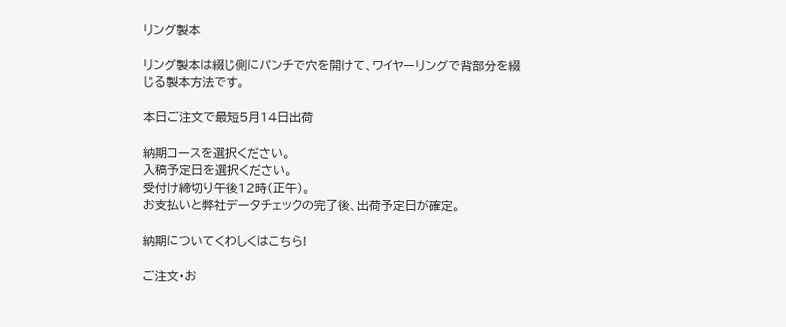リング製本

リング製本は綴じ側にパンチで穴を開けて、ワイヤーリングで背部分を綴じる製本方法です。

本日ご注文で最短5月14日出荷

納期コースを選択ください。
入稿予定日を選択ください。
受付け締切り午後12時(正午)。
お支払いと弊社データチェックの完了後、出荷予定日が確定。

納期についてくわしくはこちら!

ご注文・お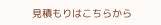見積もりはこちらから